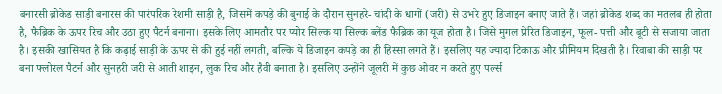बनारसी ब्रोकेड साड़ी बनारस की पारंपरिक रेशमी साड़ी है, जिसमें कपड़े की बुनाई के दौरान सुनहरे- चांदी के धागों (जरी) से उभरे हुए डिजाइन बनाए जाते हैं। जहां ब्रोकेड शब्द का मतलब ही होता है, फैब्रिक के ऊपर रिच और उठा हुए पैटर्न बनाना। इसके लिए आमतौर पर प्योर सिल्क या सिल्क ब्लेंड फैब्रिक का यूज होता है। जिसे मुगल प्रेरित डिजाइन, फूल- पत्ती और बूटी से सजाया जाता है। इसकी खासियत है कि कढ़ाई साड़ी के ऊपर से की हुई नहीं लगती, बल्कि ये डिजाइन कपड़े का ही हिस्सा लगते हैं। इसलिए यह ज्यादा टिकाऊ और प्रीमियम दिखती है। रिवाबा की साड़ी पर बना फ्लोरल पैटर्न और सुनहरी जरी से आती शाइन, लुक रिच और हैवी बनाता है। इसलिए उन्होंने जूलरी में कुछ ओवर न करते हुए पर्ल्स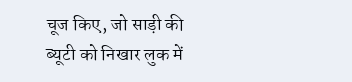चूज किए, जो साड़ी की ब्यूटी को निखार लुक में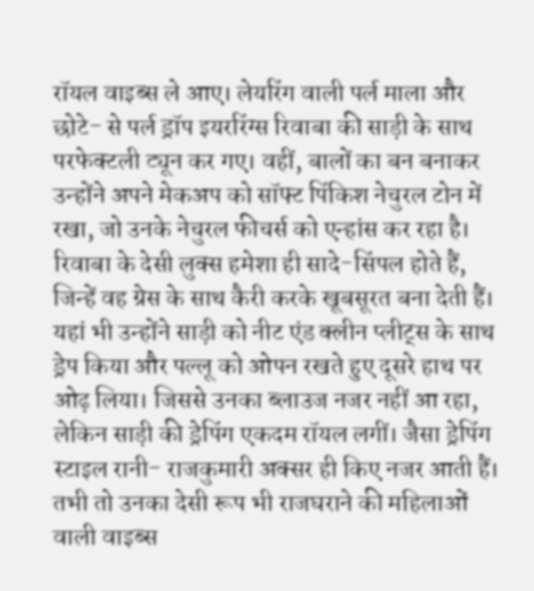रॉयल वाइब्स ले आए। लेयरिंग वाली पर्ल माला और छोटे- से पर्ल ड्रॉप इयररिंग्स रिवाबा की साड़ी के साथ परफेक्टली ट्यून कर गए। वहीं, बालों का बन बनाकर उन्होंने अपने मेकअप को सॉफ्ट पिंकिश नेचुरल टोन में रखा, जो उनके नेचुरल फीचर्स को एन्हांस कर रहा है। रिवाबा के देसी लुक्स हमेशा ही सादे-सिंपल होते हैं, जिन्हें वह ग्रेस के साथ कैरी करके खूबसूरत बना देती हैं। यहां भी उन्होंने साड़ी को नीट एंड क्लीन प्लीट्स के साथ ड्रेप किया और पल्लू को ओपन रखते हुए दूसरे हाथ पर ओढ़ लिया। जिससे उनका ब्लाउज नजर नहीं आ रहा, लेकिन साड़ी की ड्रेपिंग एकदम रॉयल लगीं। जैसा ड्रेपिंग स्टाइल रानी- राजकुमारी अक्सर ही किए नजर आती हैं। तभी तो उनका देसी रूप भी राजघराने की महिलाओं वाली वाइब्स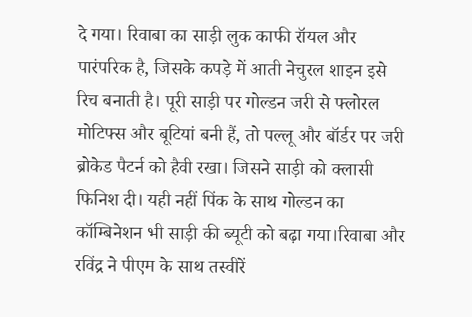दे गया। रिवाबा का साड़ी लुक काफी रॉयल और पारंपरिक है, जिसके कपड़े में आती नेचुरल शाइन इसे रिच बनाती है। पूरी साड़ी पर गोल्डन जरी से फ्लोरल मोटिफ्स और बूटियां बनी हैं, तो पल्लू और बॉर्डर पर जरी ब्रोकेड पैटर्न को हैवी रखा। जिसने साड़ी को क्लासी फिनिश दी। यही नहीं पिंक के साथ गोल्डन का कॉम्बिनेशन भी साड़ी की ब्यूटी को बढ़ा गया।रिवाबा और रविंद्र ने पीएम के साथ तस्वीरें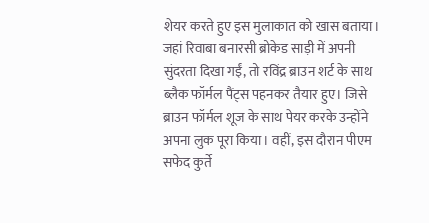शेयर करते हुए इस मुलाकात को खास बताया। जहां रिवाबा बनारसी ब्रोकेड साड़ी में अपनी सुंदरता दिखा गईं, तो रविंद्र ब्राउन शर्ट के साथ ब्लैक फॉर्मल पैंट्स पहनकर तैयार हुए। जिसे ब्राउन फॉर्मल शूज के साथ पेयर करके उन्होंने अपना लुक पूरा किया। वहीं, इस दौरान पीएम सफेद कुर्ते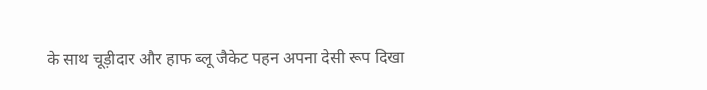के साथ चूड़ीदार और हाफ ब्लू जैकेट पहन अपना देसी रूप दिखा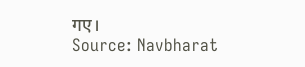गए।
Source: Navbharat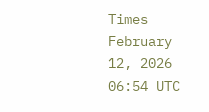Times February 12, 2026 06:54 UTC